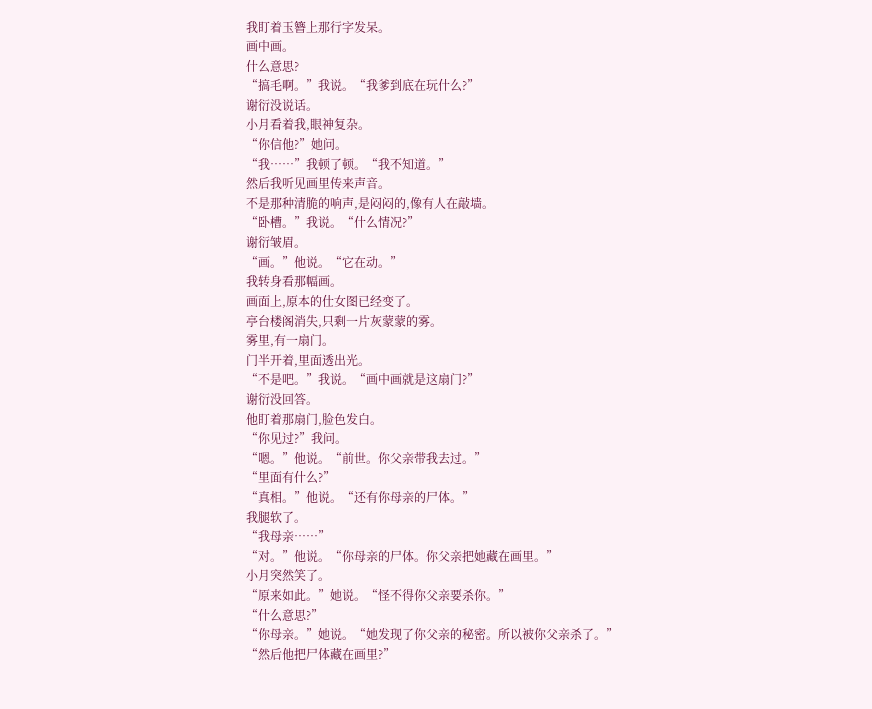我盯着玉簪上那行字发呆。
画中画。
什么意思?
“搞毛啊。”我说。“我爹到底在玩什么?”
谢衍没说话。
小月看着我,眼神复杂。
“你信他?”她问。
“我……”我顿了顿。“我不知道。”
然后我听见画里传来声音。
不是那种清脆的响声,是闷闷的,像有人在敲墙。
“卧槽。”我说。“什么情况?”
谢衍皱眉。
“画。”他说。“它在动。”
我转身看那幅画。
画面上,原本的仕女图已经变了。
亭台楼阁消失,只剩一片灰蒙蒙的雾。
雾里,有一扇门。
门半开着,里面透出光。
“不是吧。”我说。“画中画就是这扇门?”
谢衍没回答。
他盯着那扇门,脸色发白。
“你见过?”我问。
“嗯。”他说。“前世。你父亲带我去过。”
“里面有什么?”
“真相。”他说。“还有你母亲的尸体。”
我腿软了。
“我母亲……”
“对。”他说。“你母亲的尸体。你父亲把她藏在画里。”
小月突然笑了。
“原来如此。”她说。“怪不得你父亲要杀你。”
“什么意思?”
“你母亲。”她说。“她发现了你父亲的秘密。所以被你父亲杀了。”
“然后他把尸体藏在画里?”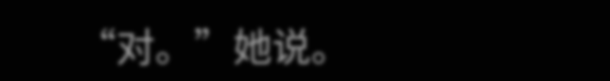“对。”她说。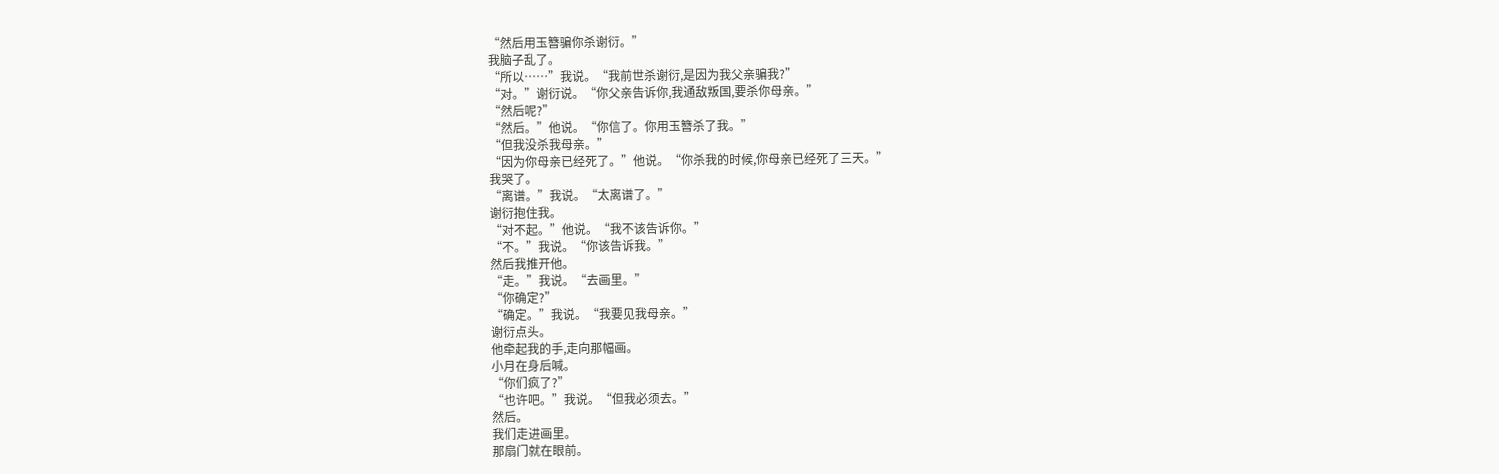“然后用玉簪骗你杀谢衍。”
我脑子乱了。
“所以……”我说。“我前世杀谢衍,是因为我父亲骗我?”
“对。”谢衍说。“你父亲告诉你,我通敌叛国,要杀你母亲。”
“然后呢?”
“然后。”他说。“你信了。你用玉簪杀了我。”
“但我没杀我母亲。”
“因为你母亲已经死了。”他说。“你杀我的时候,你母亲已经死了三天。”
我哭了。
“离谱。”我说。“太离谱了。”
谢衍抱住我。
“对不起。”他说。“我不该告诉你。”
“不。”我说。“你该告诉我。”
然后我推开他。
“走。”我说。“去画里。”
“你确定?”
“确定。”我说。“我要见我母亲。”
谢衍点头。
他牵起我的手,走向那幅画。
小月在身后喊。
“你们疯了?”
“也许吧。”我说。“但我必须去。”
然后。
我们走进画里。
那扇门就在眼前。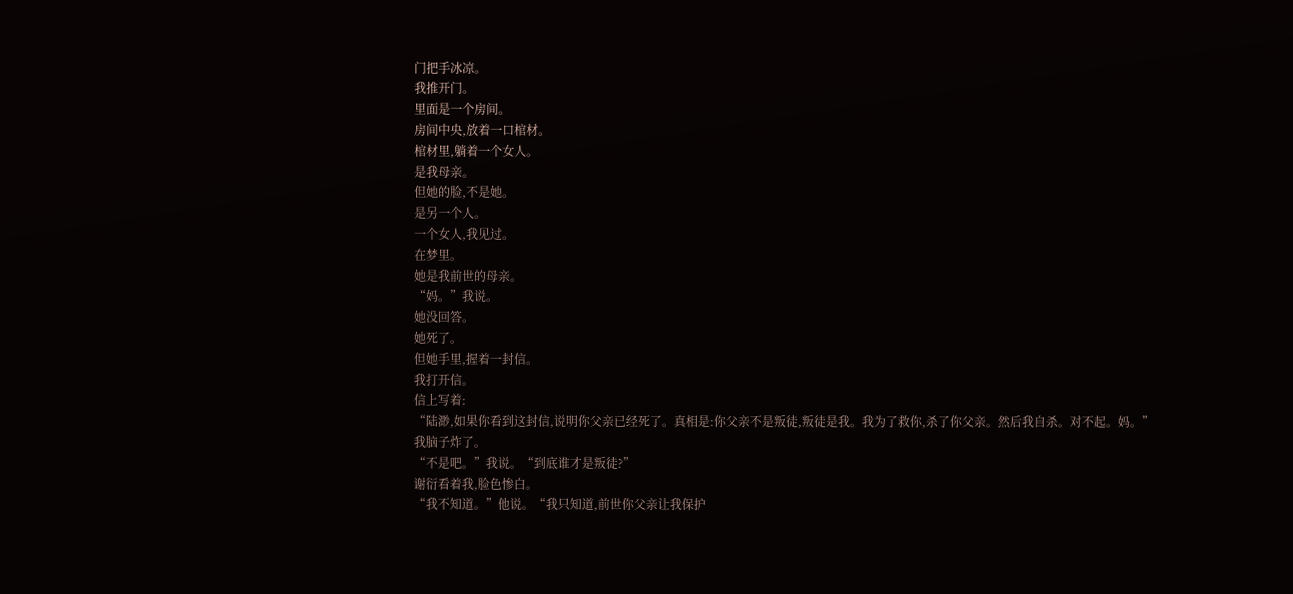门把手冰凉。
我推开门。
里面是一个房间。
房间中央,放着一口棺材。
棺材里,躺着一个女人。
是我母亲。
但她的脸,不是她。
是另一个人。
一个女人,我见过。
在梦里。
她是我前世的母亲。
“妈。”我说。
她没回答。
她死了。
但她手里,握着一封信。
我打开信。
信上写着:
“陆渺,如果你看到这封信,说明你父亲已经死了。真相是:你父亲不是叛徒,叛徒是我。我为了救你,杀了你父亲。然后我自杀。对不起。妈。”
我脑子炸了。
“不是吧。”我说。“到底谁才是叛徒?”
谢衍看着我,脸色惨白。
“我不知道。”他说。“我只知道,前世你父亲让我保护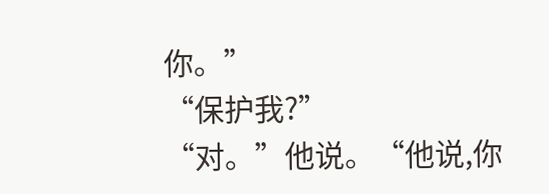你。”
“保护我?”
“对。”他说。“他说,你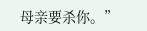母亲要杀你。”